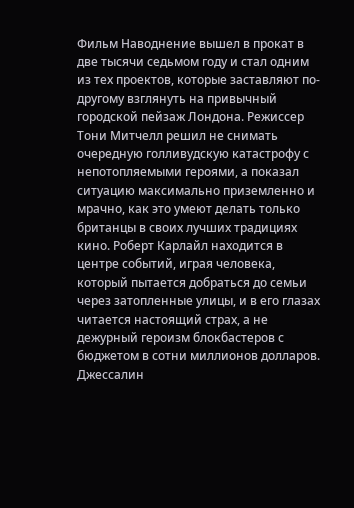Фильм Наводнение вышел в прокат в две тысячи седьмом году и стал одним из тех проектов, которые заставляют по-другому взглянуть на привычный городской пейзаж Лондона. Режиссер Тони Митчелл решил не снимать очередную голливудскую катастрофу с непотопляемыми героями, а показал ситуацию максимально приземленно и мрачно, как это умеют делать только британцы в своих лучших традициях кино. Роберт Карлайл находится в центре событий, играя человека, который пытается добраться до семьи через затопленные улицы, и в его глазах читается настоящий страх, а не дежурный героизм блокбастеров с бюджетом в сотни миллионов долларов. Джессалин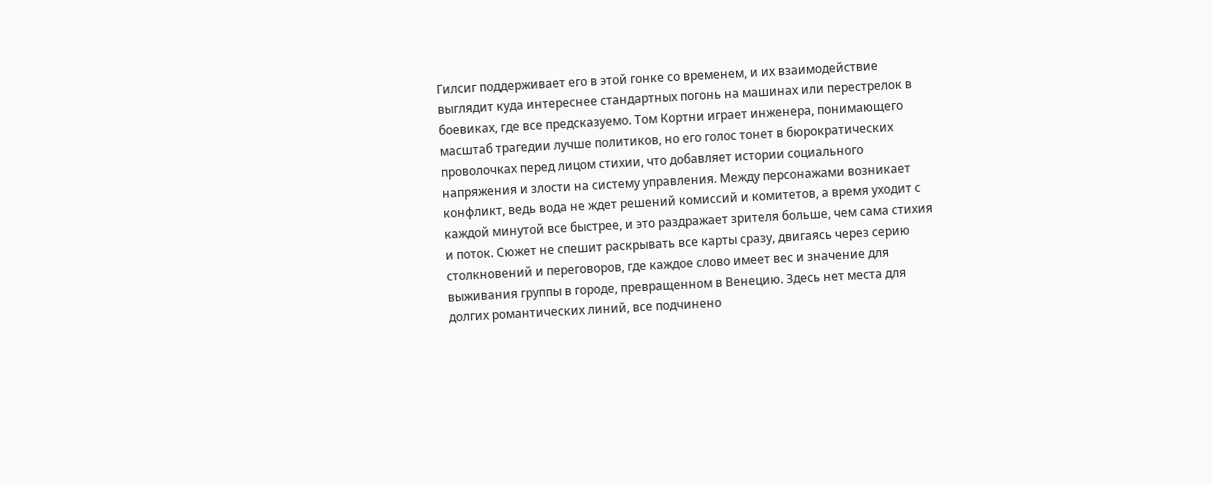Гилсиг поддерживает его в этой гонке со временем, и их взаимодействие выглядит куда интереснее стандартных погонь на машинах или перестрелок в боевиках, где все предсказуемо. Том Кортни играет инженера, понимающего масштаб трагедии лучше политиков, но его голос тонет в бюрократических проволочках перед лицом стихии, что добавляет истории социального напряжения и злости на систему управления. Между персонажами возникает конфликт, ведь вода не ждет решений комиссий и комитетов, а время уходит с каждой минутой все быстрее, и это раздражает зрителя больше, чем сама стихия и поток. Сюжет не спешит раскрывать все карты сразу, двигаясь через серию столкновений и переговоров, где каждое слово имеет вес и значение для выживания группы в городе, превращенном в Венецию. Здесь нет места для долгих романтических линий, все подчинено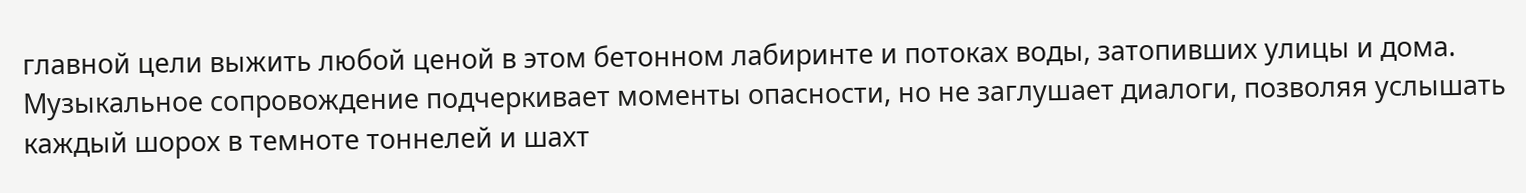главной цели выжить любой ценой в этом бетонном лабиринте и потоках воды, затопивших улицы и дома. Музыкальное сопровождение подчеркивает моменты опасности, но не заглушает диалоги, позволяя услышать каждый шорох в темноте тоннелей и шахт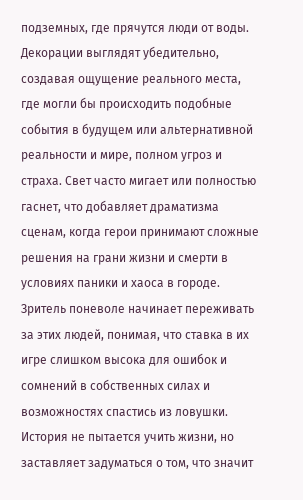подземных, где прячутся люди от воды. Декорации выглядят убедительно, создавая ощущение реального места, где могли бы происходить подобные события в будущем или альтернативной реальности и мире, полном угроз и страха. Свет часто мигает или полностью гаснет, что добавляет драматизма сценам, когда герои принимают сложные решения на грани жизни и смерти в условиях паники и хаоса в городе. Зритель поневоле начинает переживать за этих людей, понимая, что ставка в их игре слишком высока для ошибок и сомнений в собственных силах и возможностях спастись из ловушки. История не пытается учить жизни, но заставляет задуматься о том, что значит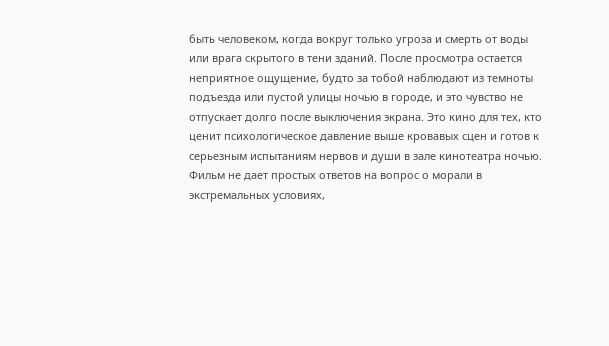быть человеком, когда вокруг только угроза и смерть от воды или врага скрытого в тени зданий. После просмотра остается неприятное ощущение, будто за тобой наблюдают из темноты подъезда или пустой улицы ночью в городе, и это чувство не отпускает долго после выключения экрана. Это кино для тех, кто ценит психологическое давление выше кровавых сцен и готов к серьезным испытаниям нервов и души в зале кинотеатра ночью. Фильм не дает простых ответов на вопрос о морали в экстремальных условиях,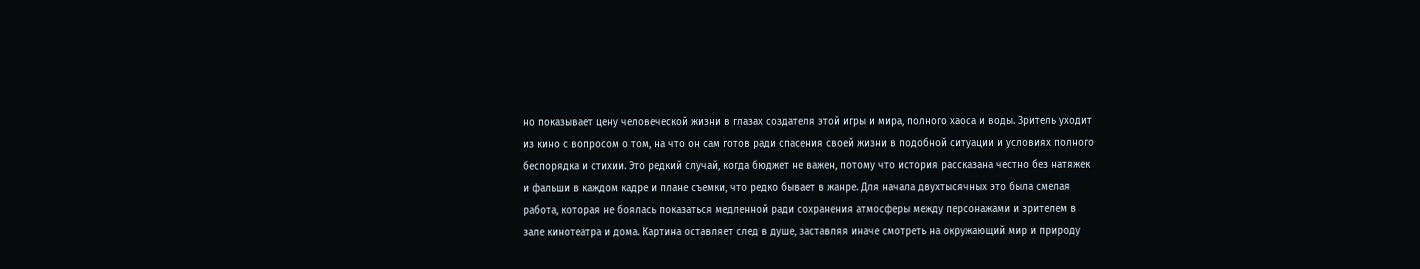но показывает цену человеческой жизни в глазах создателя этой игры и мира, полного хаоса и воды. Зритель уходит из кино с вопросом о том, на что он сам готов ради спасения своей жизни в подобной ситуации и условиях полного беспорядка и стихии. Это редкий случай, когда бюджет не важен, потому что история рассказана честно без натяжек и фальши в каждом кадре и плане съемки, что редко бывает в жанре. Для начала двухтысячных это была смелая работа, которая не боялась показаться медленной ради сохранения атмосферы между персонажами и зрителем в зале кинотеатра и дома. Картина оставляет след в душе, заставляя иначе смотреть на окружающий мир и природу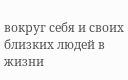вокруг себя и своих близких людей в жизни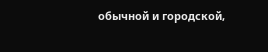обычной и городской,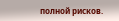полной рисков.